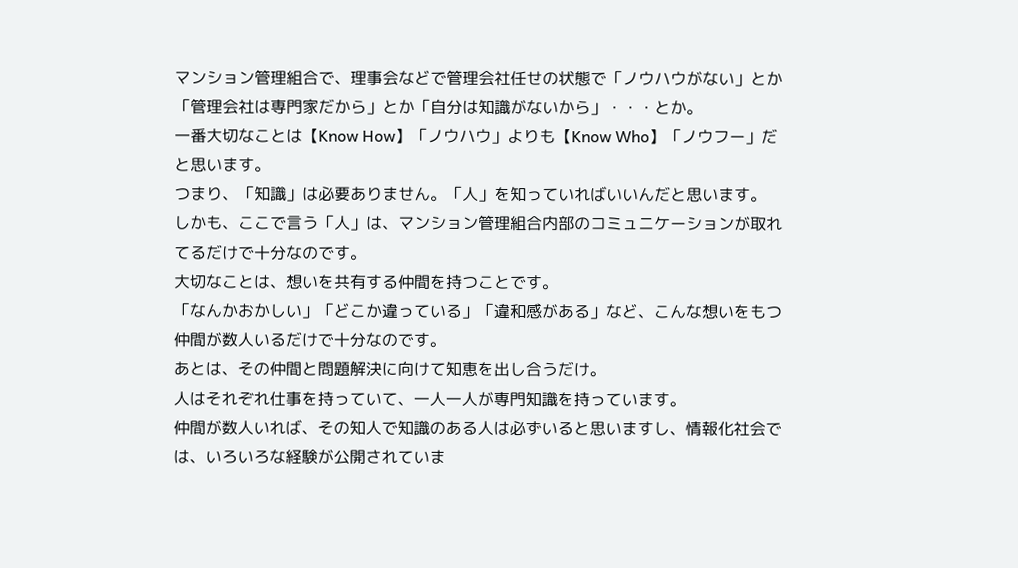マンション管理組合で、理事会などで管理会社任せの状態で「ノウハウがない」とか「管理会社は専門家だから」とか「自分は知識がないから」・・・とか。
一番大切なことは【Know How】「ノウハウ」よりも【Know Who】「ノウフー」だと思います。
つまり、「知識」は必要ありません。「人」を知っていればいいんだと思います。
しかも、ここで言う「人」は、マンション管理組合内部のコミュニケーションが取れてるだけで十分なのです。
大切なことは、想いを共有する仲間を持つことです。
「なんかおかしい」「どこか違っている」「違和感がある」など、こんな想いをもつ仲間が数人いるだけで十分なのです。
あとは、その仲間と問題解決に向けて知恵を出し合うだけ。
人はそれぞれ仕事を持っていて、一人一人が専門知識を持っています。
仲間が数人いれば、その知人で知識のある人は必ずいると思いますし、情報化社会では、いろいろな経験が公開されていま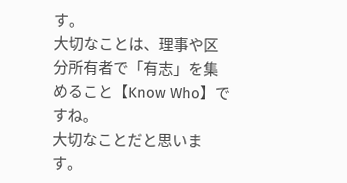す。
大切なことは、理事や区分所有者で「有志」を集めること【Know Who】ですね。
大切なことだと思います。